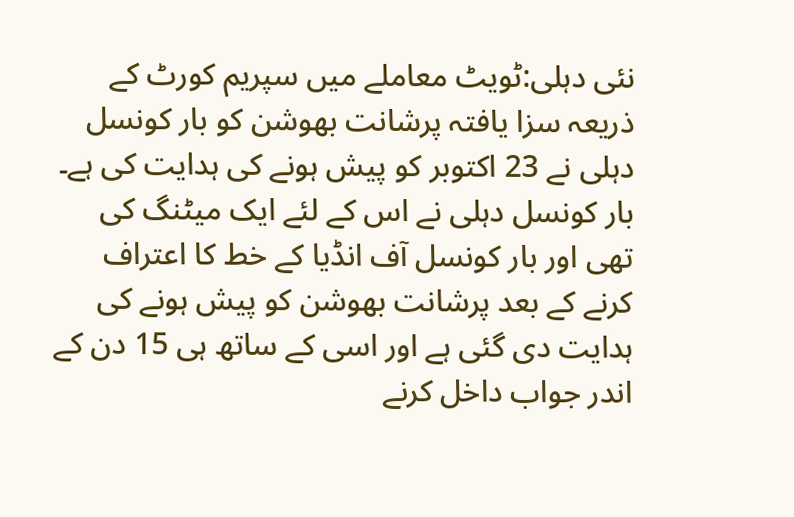نئی دہلی:ٹویٹ معاملے میں سپریم کورٹ کے ذریعہ سزا یافتہ پرشانت بھوشن کو بار کونسل دہلی نے 23 اکتوبر کو پیش ہونے کی ہدایت کی ہے۔ بار کونسل دہلی نے اس کے لئے ایک میٹنگ کی تھی اور بار کونسل آف انڈیا کے خط کا اعتراف کرنے کے بعد پرشانت بھوشن کو پیش ہونے کی ہدایت دی گئی ہے اور اسی کے ساتھ ہی 15 دن کے اندر جواب داخل کرنے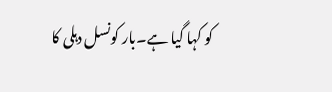کو کہا گیا ہے۔بار کونسل دہلی کا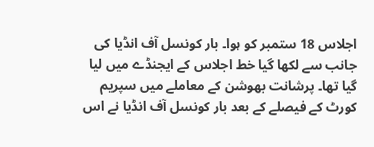اجلاس 18 ستمبر کو ہوا۔ بار کونسل آف انڈیا کی جانب سے لکھا گیا خط اجلاس کے ایجنڈے میں لیا گیا تھا۔ پرشانت بھوشن کے معاملے میں سپریم کورٹ کے فیصلے کے بعد بار کونسل آف انڈیا نے اس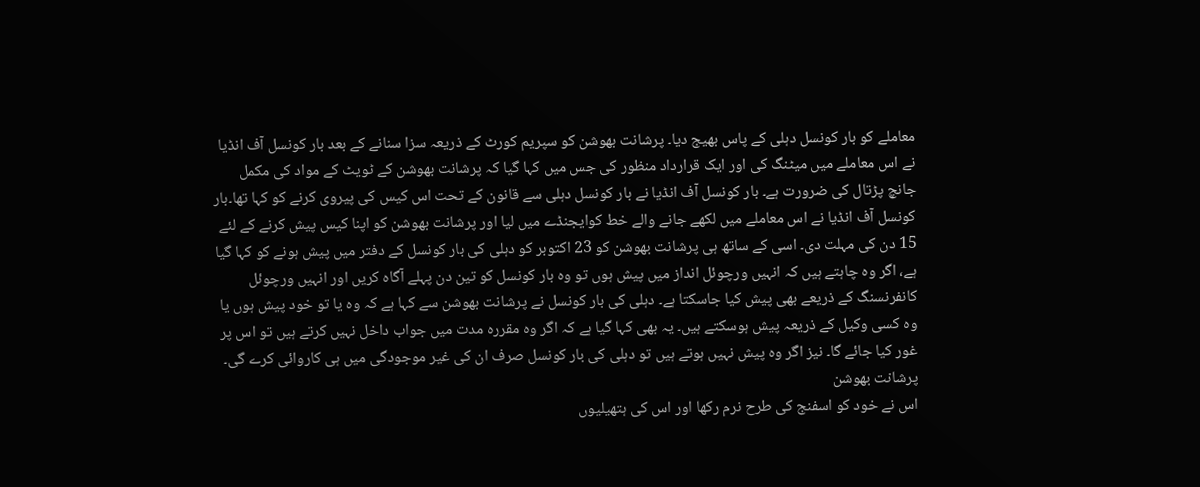معاملے کو بار کونسل دہلی کے پاس بھیج دیا۔ پرشانت بھوشن کو سپریم کورٹ کے ذریعہ سزا سنانے کے بعد بار کونسل آف انڈیا نے اس معاملے میں میٹنگ کی اور ایک قرارداد منظور کی جس میں کہا گیا کہ پرشانت بھوشن کے ٹویٹ کے مواد کی مکمل جانچ پڑتال کی ضرورت ہے۔ بار کونسل آف انڈیا نے بار کونسل دہلی سے قانون کے تحت اس کیس کی پیروی کرنے کو کہا تھا۔بار کونسل آف انڈیا نے اس معاملے میں لکھے جانے والے خط کوایجنڈے میں لیا اور پرشانت بھوشن کو اپنا کیس پیش کرنے کے لئے 15 دن کی مہلت دی۔ اسی کے ساتھ ہی پرشانت بھوشن کو 23 اکتوبر کو دہلی کی بار کونسل کے دفتر میں پیش ہونے کو کہا گیا ہے، اگر وہ چاہتے ہیں کہ انہیں ورچوئل انداز میں پیش ہوں تو وہ بار کونسل کو تین دن پہلے آگاہ کریں اور انہیں ورچوئل کانفرنسنگ کے ذریعے بھی پیش کیا جاسکتا ہے۔ دہلی کی بار کونسل نے پرشانت بھوشن سے کہا ہے کہ وہ یا تو خود پیش ہوں یا وہ کسی وکیل کے ذریعہ پیش ہوسکتے ہیں۔ یہ بھی کہا گیا ہے کہ اگر وہ مقررہ مدت میں جواب داخل نہیں کرتے ہیں تو اس پر غور کیا جائے گا۔ نیز اگر وہ پیش نہیں ہوتے ہیں تو دہلی کی بار کونسل صرف ان کی غیر موجودگی میں ہی کاروائی کرے گی۔
پرشانت بھوشن
اس نے خود کو اسفنج کی طرح نرم رکھا اور اس کی ہتھیلیوں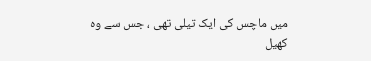میں ماچس کی ایک تیلی تھی ، جس سے وہ کھیل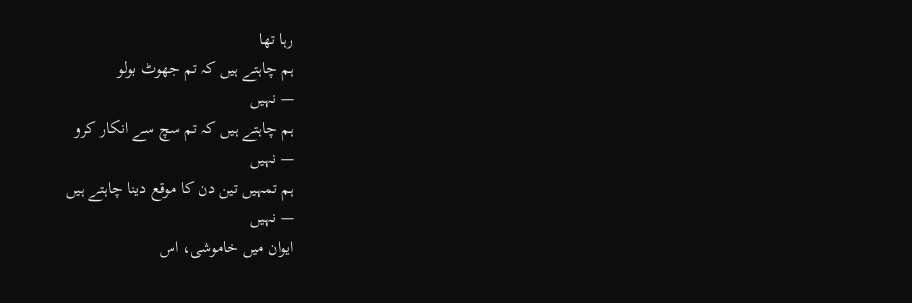رہا تھا
ہم چاہتے ہیں کہ تم جھوٹ بولو
— نہیں
ہم چاہتے ہیں کہ تم سچ سے انکار کرو
— نہیں
ہم تمہیں تین دن کا موقع دینا چاہتے ہیں
— نہیں
ایوان میں خاموشی، اس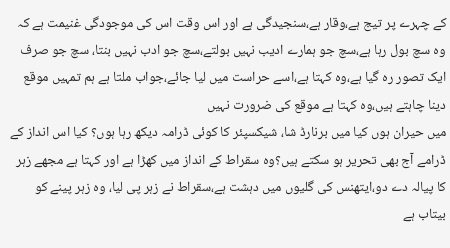کے چہرے پر تیج ہے،وقار ہے،سنجیدگی ہے اور اس وقت اس کی موجودگی غنیمت ہے کہ وہ سچ بول رہا ہے،سچ جو ہمارے ادیب نہیں بولتے،سچ جو ادب نہیں بنتا، سچ جو صرف ایک تصور رہ گیا ہے،وہ کہتا ہے،اسے حراست میں لیا جائے،جواب ملتا ہے ہم تمہیں موقع دینا چاہتے ہیں،وہ کہتا ہے موقع کی ضرورت نہیں
میں حیران ہوں کیا میں برنارڈ شا، شیکسپئر کا کوئی ڈرامہ دیکھ رہا ہوں؟ کیا اس انداز کے ڈرامے آج بھی تحریر ہو سکتے ہیں؟وہ سقراط کے انداز میں کھڑا ہے اور کہتا ہے مجھے زہر کا پیالہ دے دو،ایتھنس کی گلیوں میں دہشت ہے،سقراط نے زہر پی لیا، وہ زہر پینے کو بیتاب ہے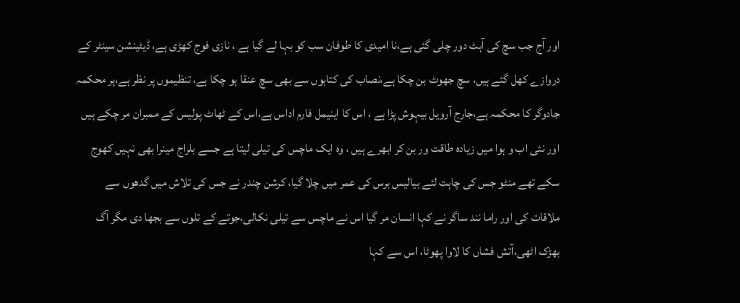اور آج جب سچ کی آہٹ دور چلی گئی ہے،نا امیدی کا طوفان سب کو بہا لے گیا ہے ، نازی فوج کھڑی ہے، ڈیٹینشن سینٹر کے دروازے کھل گئے ہیں، سچ جھوٹ بن چکا ہے،نصاب کی کتابوں سے بھی سچ عنقا ہو چکا ہے، تنظیموں پر نظر ہے،ہر محکمہ جادوگر کا محکمہ ہے،جارج آرویل بیہوش پڑا ہے ، اس کا اینیمل فارم اداس ہے،اس کے ٹھاٹ پولیس کے ممبران مر چکے ہیں اور نئی اب و ہوا میں زیادہ طاقت ور بن کر ابھرے ہیں ، وہ ایک ماچس کی تیلی لیتا ہے جسے بلراج مینرا بھی نہیں کھوج سکے تھے منٹو جس کی چاہت لئے بیالیس برس کی عمر میں چلا گیا، کرشن چندر نے جس کی تلاش میں گدھوں سے ملاقات کی اور راما نند ساگر نے کہا انسان مر گیا اس نے ماچس سے تیلی نکالی،جوتے کے تلوں سے بجھا دی مگر آگ بھڑک اٹھی،آتش فشاں کا لاوا پھوٹا، اس سے کہا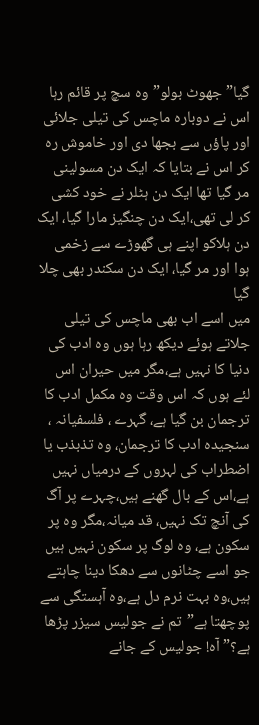گیا”جھوٹ بولو”وہ سچ پر قائم رہا اس نے دوبارہ ماچس کی تیلی جلائی اور پاؤں سے بجھا دی اور خاموش رہ کر اس نے بتایا کہ ایک دن مسولینی مر گیا تھا ایک دن ہٹلر نے خود کشی کر لی تھی،ایک دن چنگیز مارا گیا، ایک دن ہلاکو اپنے ہی گھوڑے سے زخمی ہوا اور مر گیا، ایک دن سکندر بھی چلا گیا
میں اسے اب بھی ماچس کی تیلی جلاتے ہوئے دیکھ رہا ہوں وہ ادب کی دنیا کا نہیں ہے،مگر میں حیران اس لئے ہوں کہ اس وقت وہ مکمل ادب کا ترجمان بن گیا ہے، گہرے ، فلسفیانہ ، سنجیدہ ادب کا ترجمان، وہ تذبذب یا اضطراب کی لہروں کے درمیاں نہیں ہے،اس کے بال گھنے ہیں،چہرے پر آگ کی آنچ تک نہیں، قد میانہ،مگر وہ پر سکون ہے، وہ لوگ پر سکون نہیں ہیں جو اسے چٹانوں سے دھکا دینا چاہتے ہیں،وہ بہت نرم دل ہے،وہ آہستگی سے پوچھتا ہے”تم نے جولیس سیزر پڑھا ہے؟” آہ! جولیس کے جانے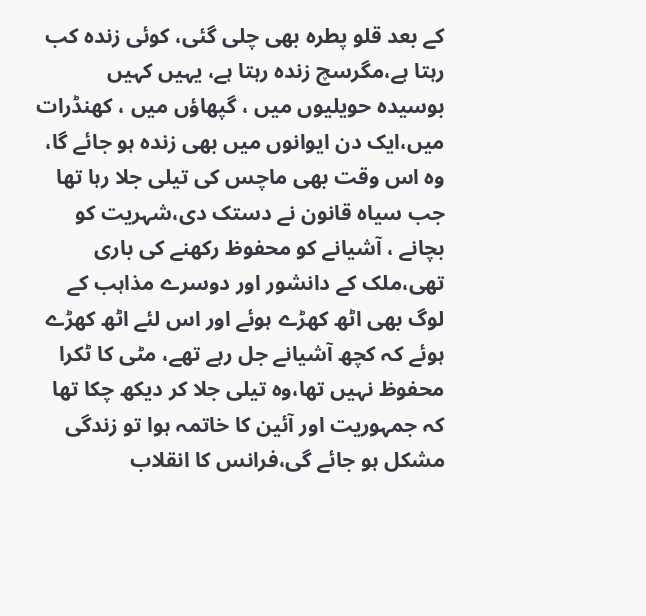کے بعد قلو پطرہ بھی چلی گئی، کوئی زندہ کب رہتا ہے،مگرسچ زندہ رہتا ہے، یہیں کہیں بوسیدہ حویلیوں میں ، گپھاؤں میں ، کھنڈرات میں،ایک دن ایوانوں میں بھی زندہ ہو جائے گا، وہ اس وقت بھی ماچس کی تیلی جلا رہا تھا جب سیاہ قانون نے دستک دی،شہریت کو بچانے ، آشیانے کو محفوظ رکھنے کی باری تھی،ملک کے دانشور اور دوسرے مذاہب کے لوگ بھی اٹھ کھڑے ہوئے اور اس لئے اٹھ کھڑے ہوئے کہ کچھ آشیانے جل رہے تھے، مٹی کا ٹکرا محفوظ نہیں تھا،وہ تیلی جلا کر دیکھ چکا تھا کہ جمہوریت اور آئین کا خاتمہ ہوا تو زندگی مشکل ہو جائے گی،فرانس کا انقلاب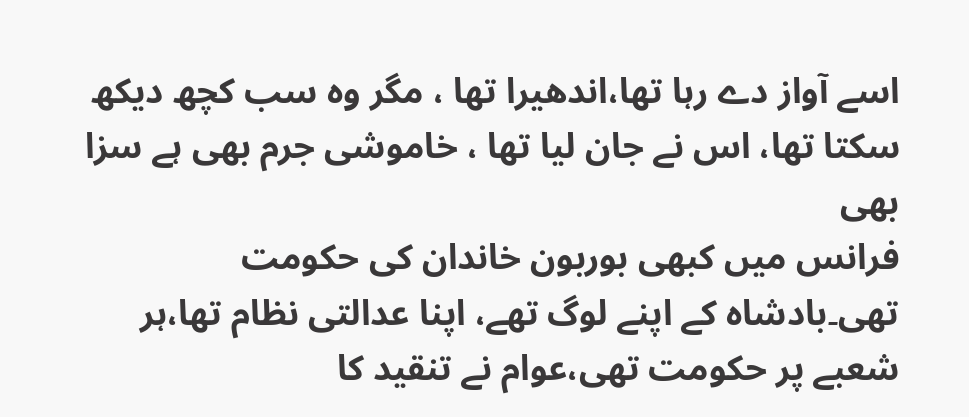اسے آواز دے رہا تھا،اندھیرا تھا ، مگر وہ سب کچھ دیکھ سکتا تھا، اس نے جان لیا تھا ، خاموشی جرم بھی ہے سزا بھی
فرانس میں کبھی بوربون خاندان کی حکومت تھی۔بادشاہ کے اپنے لوگ تھے، اپنا عدالتی نظام تھا،ہر شعبے پر حکومت تھی،عوام نے تنقید کا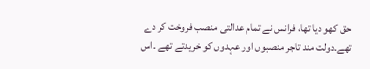حق کھو دیا تھا، فرانس نے تمام عدالتی منصب فروخت کر دے تھے۔دولت مند تاجر منصبوں اور عہدوں کو خریدتے تھے ۔اس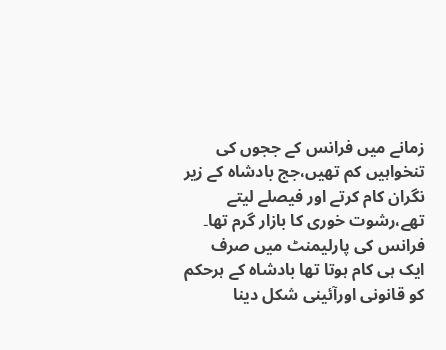زمانے میں فرانس کے ججوں کی تنخواہیں کم تھیں،جج بادشاہ کے زیر نگران کام کرتے اور فیصلے لیتے تھے،رشوت خوری کا بازار گرم تھا۔ فرانس کی پارلیمنٹ میں صرف ایک ہی کام ہوتا تھا بادشاہ کے ہرحکم کو قانونی اورآئینی شکل دینا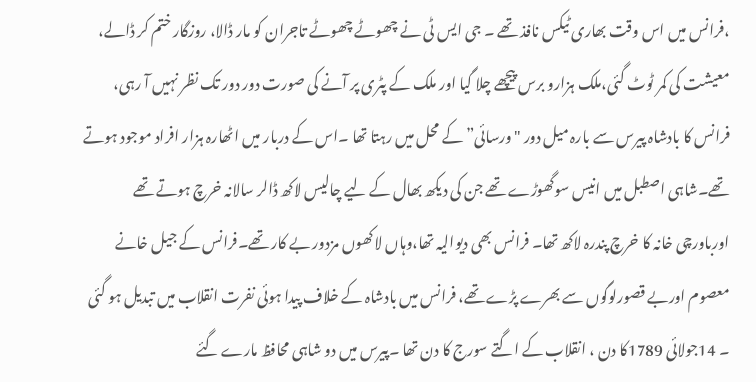،فرانس میں اس وقت بھاری ٹیکس نافذ تھے ۔ جی ایس ٹی نے چھوٹے چھوٹے تاجران کو مار ڈالا، روزگار ختم کر ڈالے، معیشت کی کمر ٹوٹ گئی،ملک ہزارو برس پیچھے چلا گیا اور ملک کے پٹری پر آنے کی صورت دور دور تک نظر نہیں آ رہی، فرانس کا بادشاہ پیرس سے بارہ میل دور "ورسائی” کے محل میں رہتا تھا ۔اس کے دربار میں اٹھارہ ہزار افراد موجود ہوتے تھے۔شاہی اصطبل میں انیس سوگھوڑے تھے جن کی دیکھ بھال کے لیے چالیس لاکھ ڈالر سالانہ خرچ ہوتے تھے اورباورچی خانہ کا خرچ پندرہ لاکھ تھا۔ فرانس بھی دیوالیہ تھا،وہاں لاکھوں مزدور بے کار تھے۔فرانس کے جیل خانے معصوم اوربے قصورلوگوں سے بھرے پڑے تھے، فرانس میں بادشاہ کے خلاف پیدا ہوئی نفرت انقلاب میں تبدیل ہو گئی ۔ 14جولائی 1789کا دن ، انقلاب کے اگتے سورج کا دن تھا ۔پیرس میں دو شاہی محافظ مارے گئے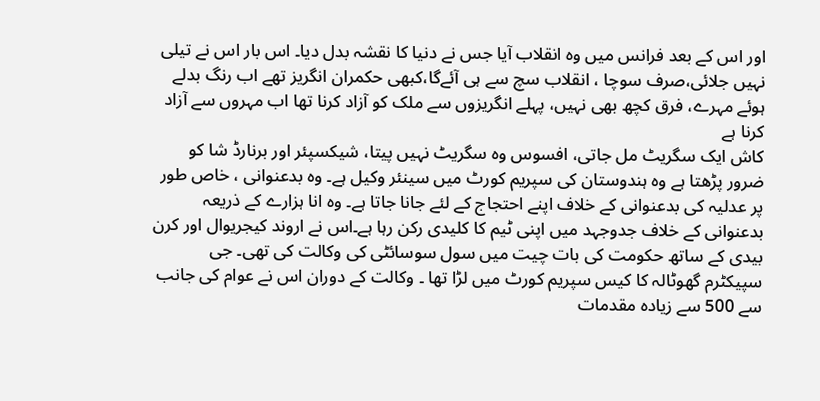اور اس کے بعد فرانس میں وہ انقلاب آیا جس نے دنیا کا نقشہ بدل دیا۔ اس بار اس نے تیلی نہیں جلائی،صرف سوچا ، انقلاب سچ سے ہی آئےگا،کبھی حکمران انگریز تھے اب رنگ بدلے ہوئے مہرے، فرق کچھ بھی نہیں، پہلے انگریزوں سے ملک کو آزاد کرنا تھا اب مہروں سے آزاد کرنا ہے
کاش ایک سگریٹ مل جاتی، افسوس وہ سگریٹ نہیں پیتا، شیکسپئر اور برنارڈ شا کو ضرور پڑھتا ہے وہ ہندوستان کی سپریم کورٹ میں سینئر وکیل ہے۔ وہ بدعنوانی ، خاص طور پر عدلیہ کی بدعنوانی کے خلاف اپنے احتجاج کے لئے جانا جاتا ہے۔ وہ انا ہزارے کے ذریعہ بدعنوانی کے خلاف جدوجہد میں اپنی ٹیم کا کلیدی رکن رہا ہے۔اس نے اروند کیجریوال اور کرن بیدی کے ساتھ حکومت کی بات چیت میں سول سوسائٹی کی وکالت کی تھی۔ جی سپیکٹرم گھوٹالہ کا کیس سپریم کورٹ میں لڑا تھا ۔ وکالت کے دوران اس نے عوام کی جانب سے 500 سے زیادہ مقدمات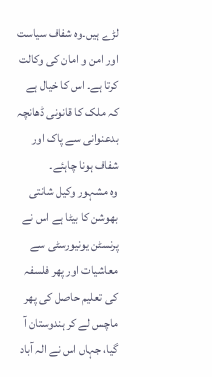لڑے ہیں۔وہ شفاف سیاست اور امن و امان کی وکالت کرتا ہے۔ اس کا خیال ہے کہ ملک کا قانونی ڈھانچہ بدعنوانی سے پاک اور شفاف ہونا چاہئے۔
وہ مشہور وکیل شانتی بھوشن کا بیٹا ہے اس نے پرنسٹن یونیورسٹی سے معاشیات اور پھر فلسفہ کی تعلیم حاصل کی پھر ماچس لے کر ہندوستان آ گیا، جہاں اس نے الہ آباد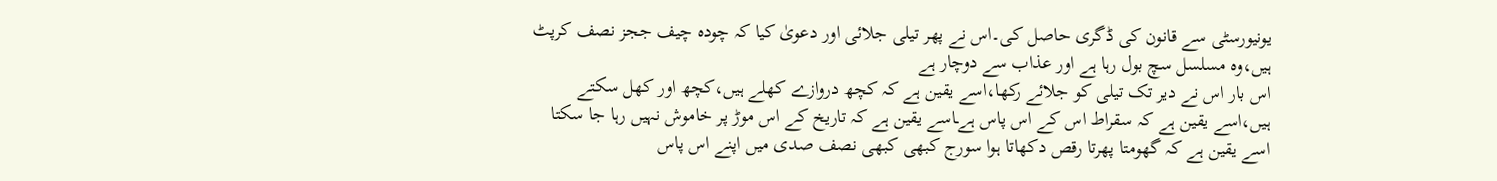یونیورسٹی سے قانون کی ڈگری حاصل کی۔اس نے پھر تیلی جلائی اور دعویٰ کیا کہ چودہ چیف ججز نصف کرپٹ ہیں،وہ مسلسل سچ بول رہا ہے اور عذاب سے دوچار ہے
اس بار اس نے دیر تک تیلی کو جلائے رکھا،اسے یقین ہے کہ کچھ دروازے کھلے ہیں،کچھ اور کھل سکتے ہیں،اسے یقین ہے کہ سقراط اس کے اس پاس ہےـاسے یقین ہے کہ تاریخ کے اس موڑ پر خاموش نہیں رہا جا سکتا اسے یقین ہے کہ گھومتا پھرتا رقص دکھاتا ہوا سورج کبھی کبھی نصف صدی میں اپنے اس پاس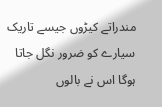مندراتے کیڑوں جیسے تاریک سیارے کو ضرور نگل جاتا ہوگا اس نے بالوں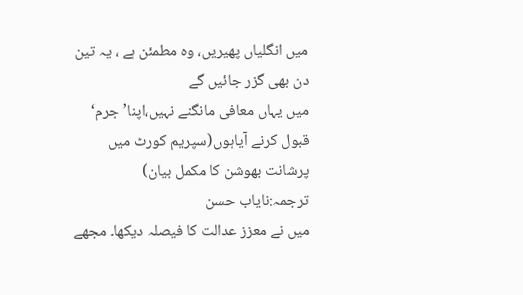میں انگلیاں پھیریں، وہ مطمئن ہے ، یہ تین دن بھی گزر جائیں گے
میں یہاں معافی مانگنے نہیں،اپنا’جرم‘ قبول کرنے آیاہوں(سپریم کورٹ میں پرشانت بھوشن کا مکمل بیان)
ترجمہ:نایاب حسن
میں نے معزز عدالت کا فیصلہ دیکھا۔ مجھے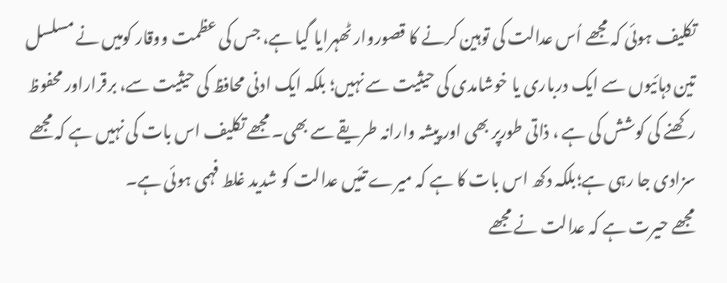تکلیف ہوئی کہ مجھے اُس عدالت کی توہین کرنے کا قصوروار ٹھہرایا گیا ہے، جس کی عظمت ووقار کومیں نے مسلسل تین دہائیوں سے ایک درباری یا خوشامدی کی حیثیت سے نہیں؛ بلکہ ایک ادنی محافظ کی حیثیت سے، برقراراور محفوظ رکھنے کی کوشش کی ہے ، ذاتی طورپر بھی اور پیشہ وارانہ طریقے سے بھی۔ مجھے تکلیف اس بات کی نہیں ہے کہ مجھے سزادی جا رہی ہے؛بلکہ دکھ اس بات کا ہے کہ میرے تئیں عدالت کو شدید غلط فہمی ہوئی ہے۔
مجھے حیرت ہے کہ عدالت نے مجھے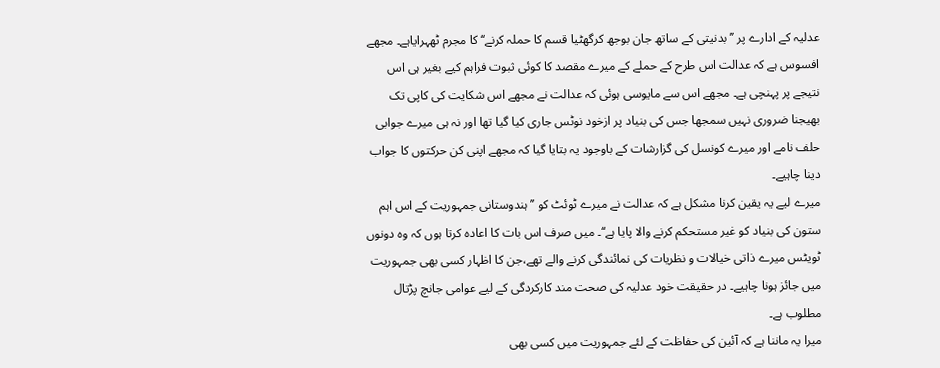عدلیہ کے ادارے پر ’’بدنیتی کے ساتھ جان بوجھ کرگھٹیا قسم کا حملہ کرنے‘‘کا مجرم ٹھہرایاہے۔ مجھے افسوس ہے کہ عدالت اس طرح کے حملے کے میرے مقصد کا کوئی ثبوت فراہم کیے بغیر ہی اس نتیجے پر پہنچی ہے۔ مجھے اس سے مایوسی ہوئی کہ عدالت نے مجھے اس شکایت کی کاپی تک بھیجنا ضروری نہیں سمجھا جس کی بنیاد پر ازخود نوٹس جاری کیا گیا تھا اور نہ ہی میرے جوابی حلف نامے اور میرے کونسل کی گزارشات کے باوجود یہ بتایا گیا کہ مجھے اپنی کن حرکتوں کا جواب دینا چاہیے۔
میرے لیے یہ یقین کرنا مشکل ہے کہ عدالت نے میرے ٹوئٹ کو ’’ہندوستانی جمہوریت کے اس اہم ستون کی بنیاد کو غیر مستحکم کرنے والا پایا ہے‘‘۔ میں صرف اس بات کا اعادہ کرتا ہوں کہ وہ دونوں ٹویٹس میرے ذاتی خیالات و نظریات کی نمائندگی کرنے والے تھے،جن کا اظہار کسی بھی جمہوریت میں جائز ہونا چاہیے۔ در حقیقت خود عدلیہ کی صحت مند کارکردگی کے لیے عوامی جانچ پڑتال مطلوب ہے۔
میرا یہ ماننا ہے کہ آئین کی حفاظت کے لئے جمہوریت میں کسی بھی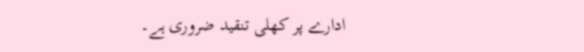ادارے پر کھلی تنقید ضروری ہے۔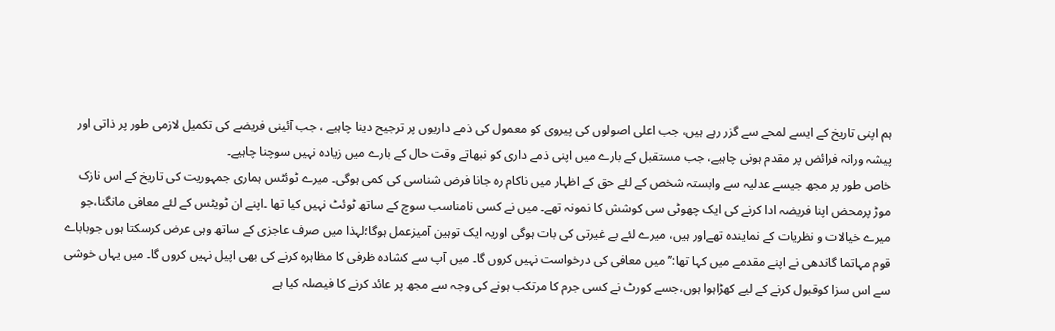ہم اپنی تاریخ کے ایسے لمحے سے گزر رہے ہیں، جب اعلی اصولوں کی پیروی کو معمول کی ذمے داریوں پر ترجیح دینا چاہیے ، جب آئینی فریضے کی تکمیل لازمی طور پر ذاتی اور پیشہ ورانہ فرائض پر مقدم ہونی چاہیے، جب مستقبل کے بارے میں اپنی ذمے داری کو نبھاتے وقت حال کے بارے میں زیادہ نہیں سوچنا چاہیے۔
خاص طور پر مجھ جیسے عدلیہ سے وابستہ شخص کے لئے حق کے اظہار میں ناکام رہ جانا فرض شناسی کی کمی ہوگی۔ میرے ٹوئٹس ہماری جمہوریت کی تاریخ کے اس نازک موڑ پرمحض اپنا فریضہ ادا کرنے کی ایک چھوٹی سی کوشش کا نمونہ تھے۔ میں نے کسی نامناسب سوچ کے ساتھ ٹوئٹ نہیں کیا تھا ۔اپنے ان ٹویٹس کے لئے معافی مانگنا،جو میرے خیالات و نظریات کے نمایندہ تھےاور ہیں، میرے لئے بے غیرتی کی بات ہوگی اوریہ ایک توہین آمیزعمل ہوگا؛لہذا میں صرف عاجزی کے ساتھ وہی عرض کرسکتا ہوں جوباباے قوم مہاتما گاندھی نے اپنے مقدمے میں کہا تھا:’’ میں معافی کی درخواست نہیں کروں گا۔ میں آپ سے کشادہ ظرفی کا مظاہرہ کرنے کی بھی اپیل نہیں کروں گا۔ میں یہاں خوشی سے اس سزا کوقبول کرنے کے لیے کھڑاہوا ہوں،جسے کورٹ نے کسی جرم کا مرتکب ہونے کی وجہ سے مجھ پر عائد کرنے کا فیصلہ کیا ہے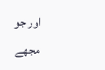اور جو مجھے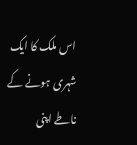اس ملک کا ایک شہری ہونے کے ناطے اپنی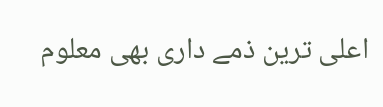اعلی ترین ذمے داری بھی معلوم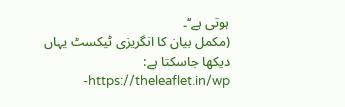ہوتی ہے‘‘۔
(مکمل بیان کا انگریزی ٹیکسٹ یہاں دیکھا جاسکتا ہے: https://theleaflet.in/wp-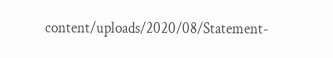content/uploads/2020/08/Statement-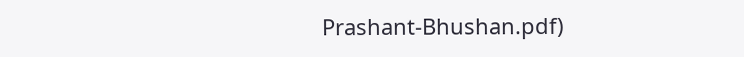Prashant-Bhushan.pdf)